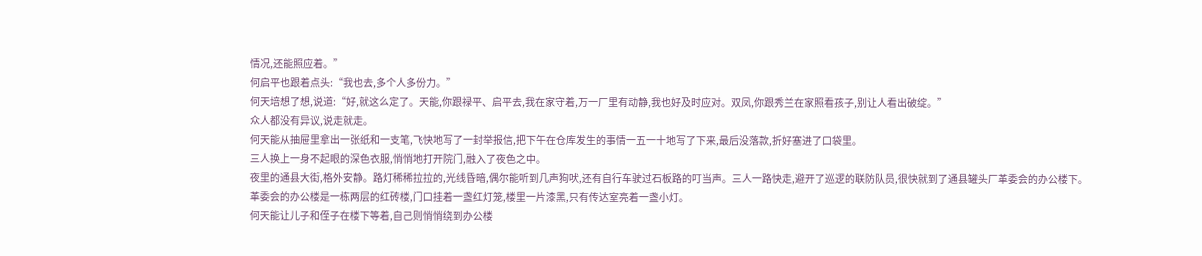情况,还能照应着。”
何启平也跟着点头:“我也去,多个人多份力。”
何天培想了想,说道:“好,就这么定了。天能,你跟禄平、启平去,我在家守着,万一厂里有动静,我也好及时应对。双凤,你跟秀兰在家照看孩子,别让人看出破绽。”
众人都没有异议,说走就走。
何天能从抽屉里拿出一张纸和一支笔,飞快地写了一封举报信,把下午在仓库发生的事情一五一十地写了下来,最后没落款,折好塞进了口袋里。
三人换上一身不起眼的深色衣服,悄悄地打开院门,融入了夜色之中。
夜里的通县大街,格外安静。路灯稀稀拉拉的,光线昏暗,偶尔能听到几声狗吠,还有自行车驶过石板路的叮当声。三人一路快走,避开了巡逻的联防队员,很快就到了通县罐头厂革委会的办公楼下。
革委会的办公楼是一栋两层的红砖楼,门口挂着一盏红灯笼,楼里一片漆黑,只有传达室亮着一盏小灯。
何天能让儿子和侄子在楼下等着,自己则悄悄绕到办公楼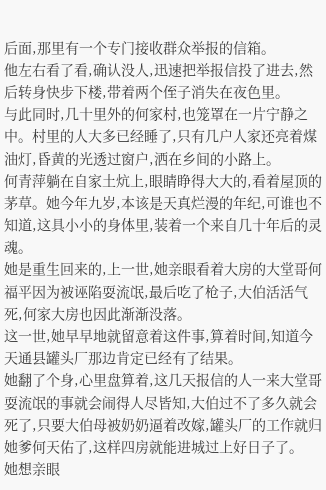后面,那里有一个专门接收群众举报的信箱。
他左右看了看,确认没人,迅速把举报信投了进去,然后转身快步下楼,带着两个侄子消失在夜色里。
与此同时,几十里外的何家村,也笼罩在一片宁静之中。村里的人大多已经睡了,只有几户人家还亮着煤油灯,昏黄的光透过窗户,洒在乡间的小路上。
何青萍躺在自家土炕上,眼睛睁得大大的,看着屋顶的茅草。她今年九岁,本该是天真烂漫的年纪,可谁也不知道,这具小小的身体里,装着一个来自几十年后的灵魂。
她是重生回来的,上一世,她亲眼看着大房的大堂哥何福平因为被诬陷耍流氓,最后吃了枪子,大伯活活气死,何家大房也因此渐渐没落。
这一世,她早早地就留意着这件事,算着时间,知道今天通县罐头厂那边肯定已经有了结果。
她翻了个身,心里盘算着,这几天报信的人一来大堂哥耍流氓的事就会闹得人尽皆知,大伯过不了多久就会死了,只要大伯母被奶奶逼着改嫁,罐头厂的工作就归她爹何天佑了,这样四房就能进城过上好日子了。
她想亲眼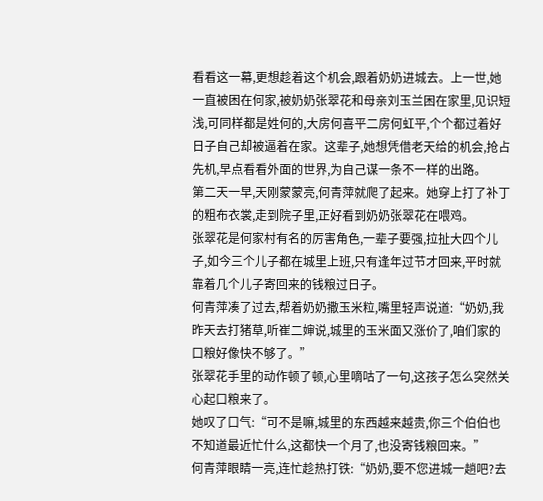看看这一幕,更想趁着这个机会,跟着奶奶进城去。上一世,她一直被困在何家,被奶奶张翠花和母亲刘玉兰困在家里,见识短浅,可同样都是姓何的,大房何喜平二房何虹平,个个都过着好日子自己却被逼着在家。这辈子,她想凭借老天给的机会,抢占先机,早点看看外面的世界,为自己谋一条不一样的出路。
第二天一早,天刚蒙蒙亮,何青萍就爬了起来。她穿上打了补丁的粗布衣裳,走到院子里,正好看到奶奶张翠花在喂鸡。
张翠花是何家村有名的厉害角色,一辈子要强,拉扯大四个儿子,如今三个儿子都在城里上班,只有逢年过节才回来,平时就靠着几个儿子寄回来的钱粮过日子。
何青萍凑了过去,帮着奶奶撒玉米粒,嘴里轻声说道:“奶奶,我昨天去打猪草,听崔二婶说,城里的玉米面又涨价了,咱们家的口粮好像快不够了。”
张翠花手里的动作顿了顿,心里嘀咕了一句,这孩子怎么突然关心起口粮来了。
她叹了口气:“可不是嘛,城里的东西越来越贵,你三个伯伯也不知道最近忙什么,这都快一个月了,也没寄钱粮回来。”
何青萍眼睛一亮,连忙趁热打铁:“奶奶,要不您进城一趟吧?去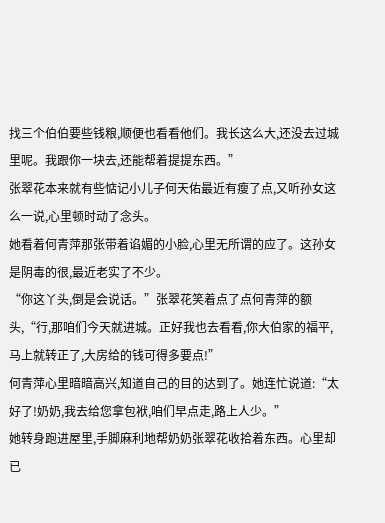找三个伯伯要些钱粮,顺便也看看他们。我长这么大,还没去过城里呢。我跟你一块去,还能帮着提提东西。”
张翠花本来就有些惦记小儿子何天佑最近有瘦了点,又听孙女这么一说,心里顿时动了念头。
她看着何青萍那张带着谄媚的小脸,心里无所谓的应了。这孙女是阴毒的很,最近老实了不少。
“你这丫头,倒是会说话。”张翠花笑着点了点何青萍的额头,“行,那咱们今天就进城。正好我也去看看,你大伯家的福平,马上就转正了,大房给的钱可得多要点!”
何青萍心里暗暗高兴,知道自己的目的达到了。她连忙说道:“太好了!奶奶,我去给您拿包袱,咱们早点走,路上人少。”
她转身跑进屋里,手脚麻利地帮奶奶张翠花收拾着东西。心里却已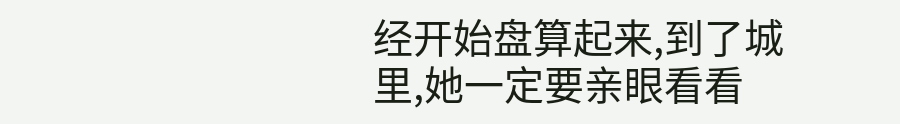经开始盘算起来,到了城里,她一定要亲眼看看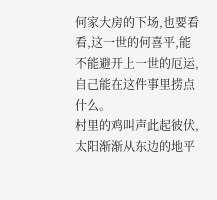何家大房的下场,也要看看,这一世的何喜平,能不能避开上一世的厄运,自己能在这件事里捞点什么。
村里的鸡叫声此起彼伏,太阳渐渐从东边的地平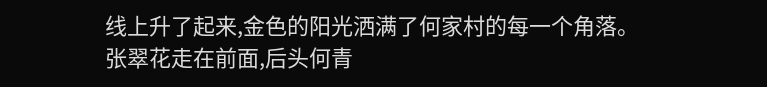线上升了起来,金色的阳光洒满了何家村的每一个角落。
张翠花走在前面,后头何青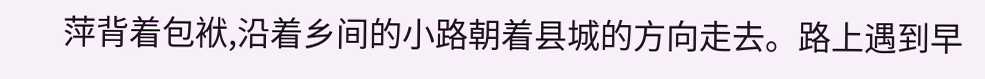萍背着包袱,沿着乡间的小路朝着县城的方向走去。路上遇到早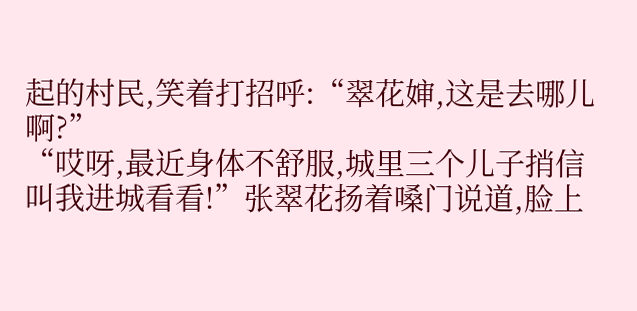起的村民,笑着打招呼:“翠花婶,这是去哪儿啊?”
“哎呀,最近身体不舒服,城里三个儿子捎信叫我进城看看!”张翠花扬着嗓门说道,脸上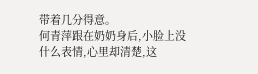带着几分得意。
何青萍跟在奶奶身后,小脸上没什么表情,心里却清楚,这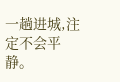一趟进城,注定不会平静。